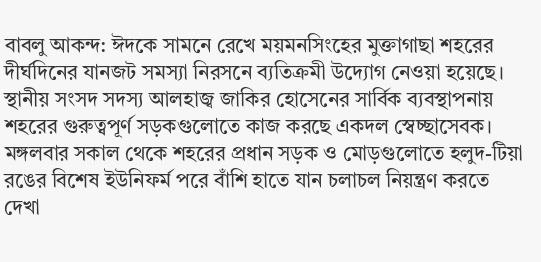বাবলু আকন্দ: ঈদকে সামনে রেখে ময়মনসিংহের মুক্তাগাছা শহরের দীর্ঘদিনের যানজট সমস্যা নিরসনে ব্যতিক্রমী উদ্যোগ নেওয়া হয়েছে। স্থানীয় সংসদ সদস্য আলহাজ্ব জাকির হোসেনের সার্বিক ব্যবস্থাপনায় শহরের গুরুত্বপূর্ণ সড়কগুলোতে কাজ করছে একদল স্বেচ্ছাসেবক।
মঙ্গলবার সকাল থেকে শহরের প্রধান সড়ক ও মোড়গুলোতে হলুদ-টিয়া রঙের বিশেষ ইউনিফর্ম পরে বাঁশি হাতে যান চলাচল নিয়ন্ত্রণ করতে দেখা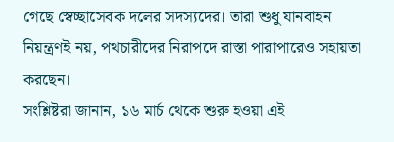গেছে স্বেচ্ছাসেবক দলের সদস্যদের। তারা শুধু যানবাহন নিয়ন্ত্রণই নয়, পথচারীদের নিরাপদে রাস্তা পারাপারেও সহায়তা করছেন।
সংশ্লিষ্টরা জানান, ১৬ মার্চ থেকে শুরু হওয়া এই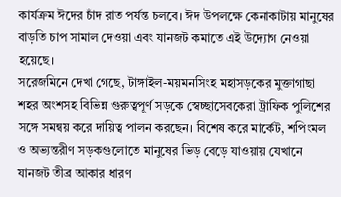কার্যক্রম ঈদের চাঁদ রাত পর্যন্ত চলবে। ঈদ উপলক্ষে কেনাকাটায় মানুষের বাড়তি চাপ সামাল দেওয়া এবং যানজট কমাতে এই উদ্যোগ নেওয়া হয়েছে।
সরেজমিনে দেখা গেছে, টাঙ্গাইল-ময়মনসিংহ মহাসড়কের মুক্তাগাছা শহর অংশসহ বিভিন্ন গুরুত্বপূর্ণ সড়কে স্বেচ্ছাসেবকেরা ট্রাফিক পুলিশের সঙ্গে সমন্বয় করে দায়িত্ব পালন করছেন। বিশেষ করে মার্কেট, শপিংমল ও অভ্যন্তরীণ সড়কগুলোতে মানুষের ভিড় বেড়ে যাওয়ায় যেখানে যানজট তীব্র আকার ধারণ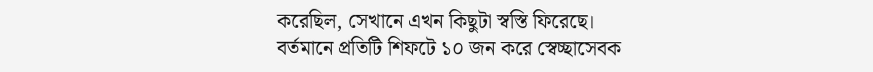করেছিল, সেখানে এখন কিছুটা স্বস্তি ফিরেছে।
বর্তমানে প্রতিটি শিফটে ১০ জন করে স্বেচ্ছাসেবক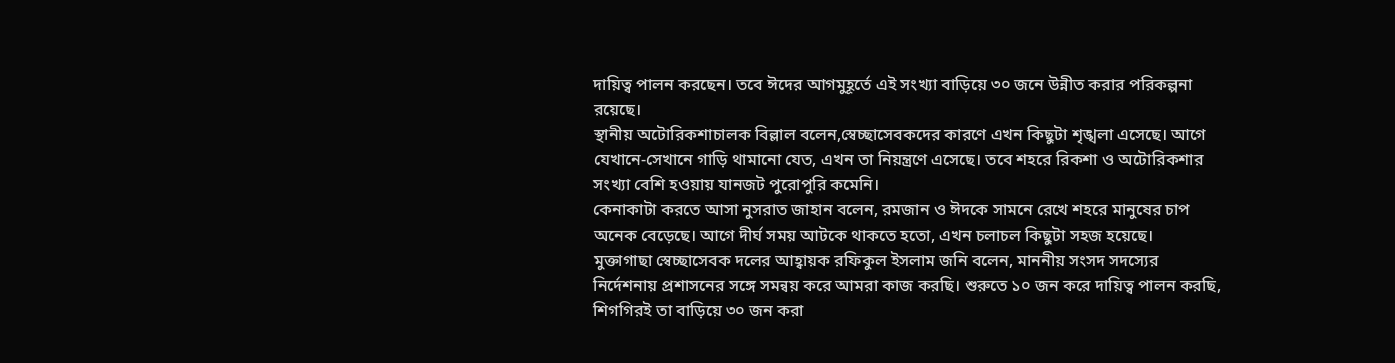দায়িত্ব পালন করছেন। তবে ঈদের আগমুহূর্তে এই সংখ্যা বাড়িয়ে ৩০ জনে উন্নীত করার পরিকল্পনা রয়েছে।
স্থানীয় অটোরিকশাচালক বিল্লাল বলেন,স্বেচ্ছাসেবকদের কারণে এখন কিছুটা শৃঙ্খলা এসেছে। আগে যেখানে-সেখানে গাড়ি থামানো যেত, এখন তা নিয়ন্ত্রণে এসেছে। তবে শহরে রিকশা ও অটোরিকশার সংখ্যা বেশি হওয়ায় যানজট পুরোপুরি কমেনি।
কেনাকাটা করতে আসা নুসরাত জাহান বলেন, রমজান ও ঈদকে সামনে রেখে শহরে মানুষের চাপ অনেক বেড়েছে। আগে দীর্ঘ সময় আটকে থাকতে হতো, এখন চলাচল কিছুটা সহজ হয়েছে।
মুক্তাগাছা স্বেচ্ছাসেবক দলের আহ্বায়ক রফিকুল ইসলাম জনি বলেন, মাননীয় সংসদ সদস্যের নির্দেশনায় প্রশাসনের সঙ্গে সমন্বয় করে আমরা কাজ করছি। শুরুতে ১০ জন করে দায়িত্ব পালন করছি, শিগগিরই তা বাড়িয়ে ৩০ জন করা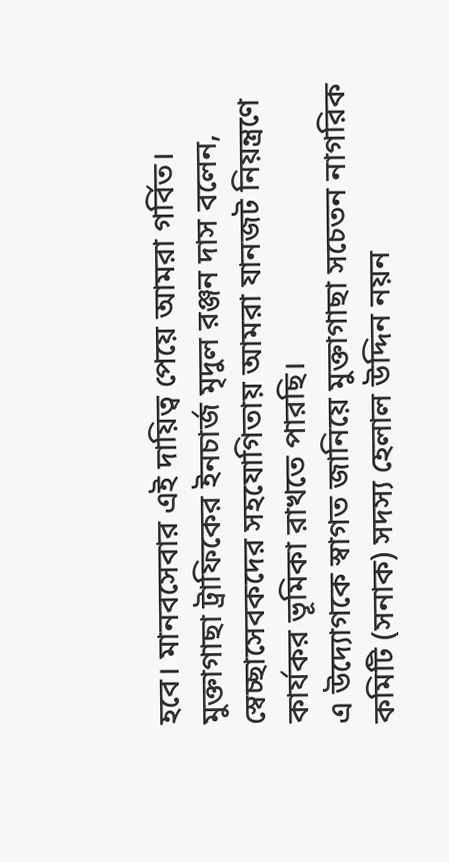হবে। মানবসেবার এই দায়িত্ব পেয়ে আমরা গর্বিত।
মুক্তাগাছা ট্রাফিকের ইনচার্জ মৃদুল রঞ্জন দাস বলেন, স্বেচ্ছাসেবকদের সহযোগিতায় আমরা যানজট নিয়ন্ত্রণে কার্যকর ভূমিকা রাখতে পারছি।
এ উদ্যোগকে স্বাগত জানিয়ে মুক্তাগাছা সচেতন নাগরিক কমিটি (সনাক) সদস্য হেলাল উদ্দিন নয়ন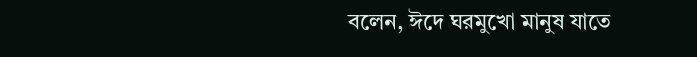বলেন, ঈদে ঘরমুখো মানুষ যাতে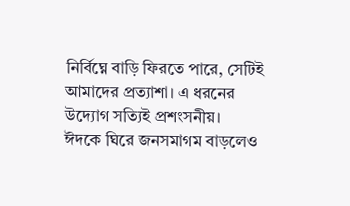নির্বিঘ্নে বাড়ি ফিরতে পারে, সেটিই আমাদের প্রত্যাশা। এ ধরনের উদ্যোগ সত্যিই প্রশংসনীয়।
ঈদকে ঘিরে জনসমাগম বাড়লেও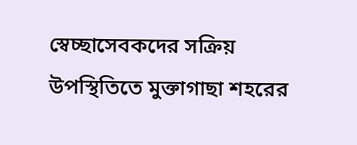স্বেচ্ছাসেবকদের সক্রিয় উপস্থিতিতে মুক্তাগাছা শহরের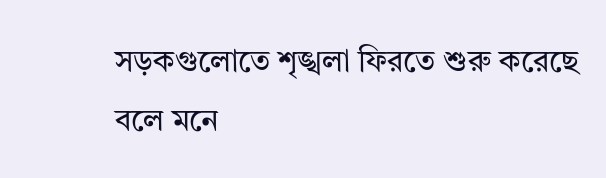সড়কগুলোতে শৃঙ্খলা ফিরতে শুরু করেছে বলে মনে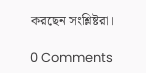করছেন সংশ্লিষ্টরা।

0 Comments